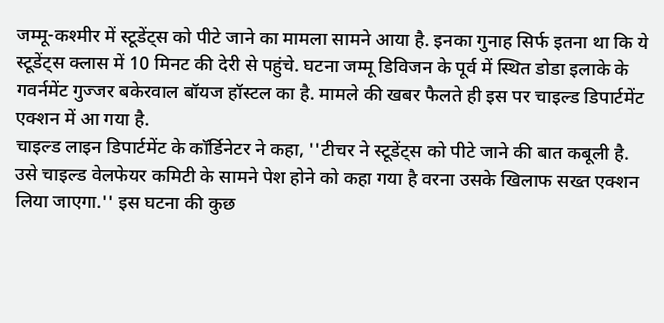जम्मू-कश्मीर में स्टूडेंट्स को पीटे जाने का मामला सामने आया है. इनका गुनाह सिर्फ इतना था कि ये स्टूडेंट्स क्लास में 10 मिनट की देरी से पहुंचे. घटना जम्मू डिविजन के पूर्व में स्थित डोडा इलाके के गवर्नमेंट गुज्जर बकेरवाल बॉयज हॉस्टल का है. मामले की खबर फैलते ही इस पर चाइल्ड डिपार्टमेंट एक्शन में आ गया है.
चाइल्ड लाइन डिपार्टमेंट के कॉर्डिनेटर ने कहा, ''टीचर ने स्टूडेंट्स को पीटे जाने की बात कबूली है. उसे चाइल्ड वेलफेयर कमिटी के सामने पेश होने को कहा गया है वरना उसके खिलाफ सख्त एक्शन लिया जाएगा.'' इस घटना की कुछ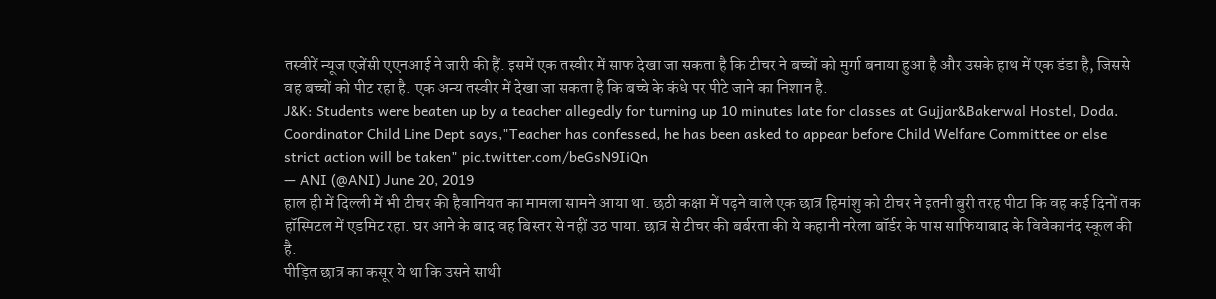तस्वीरें न्यूज एजेंसी एएनआई ने जारी की हैं. इसमें एक तस्वीर में साफ देखा जा सकता है कि टीचर ने बच्चों को मुर्गा बनाया हुआ है और उसके हाथ में एक डंडा है, जिससे वह बच्चों को पीट रहा है. एक अन्य तस्वीर में देखा जा सकता है कि बच्चे के कंधे पर पीटे जाने का निशान है.
J&K: Students were beaten up by a teacher allegedly for turning up 10 minutes late for classes at Gujjar&Bakerwal Hostel, Doda. Coordinator Child Line Dept says,"Teacher has confessed, he has been asked to appear before Child Welfare Committee or else strict action will be taken" pic.twitter.com/beGsN9IiQn
— ANI (@ANI) June 20, 2019
हाल ही में दिल्ली में भी टीचर की हैवानियत का मामला सामने आया था. छठी कक्षा में पढ़ने वाले एक छात्र हिमांशु को टीचर ने इतनी बुरी तरह पीटा कि वह कई दिनों तक हॉस्पिटल में एडमिट रहा. घर आने के बाद वह बिस्तर से नहीं उठ पाया. छात्र से टीचर की बर्बरता की ये कहानी नरेला बॉर्डर के पास साफियाबाद के विवेकानंद स्कूल की है.
पीड़ित छात्र का कसूर ये था कि उसने साथी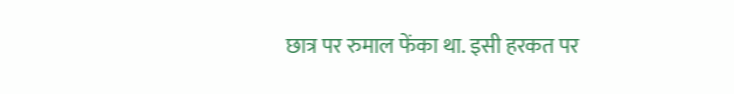छात्र पर रुमाल फेंका था. इसी हरकत पर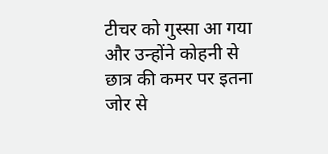टीचर को गुस्सा आ गया और उन्होंने कोहनी से छात्र की कमर पर इतना जोर से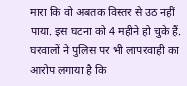मारा कि वो अबतक विस्तर से उठ नहीं पाया. इस घटना को 4 महीने हो चुके हैं. घरवालों ने पुलिस पर भी लापरवाही का आरोप लगाया है कि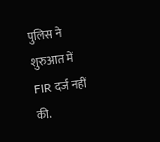पुलिस ने शुरुआत में FIR दर्ज नहीं की.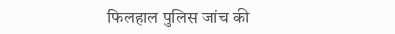फिलहाल पुलिस जांच की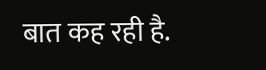बात कह रही है.